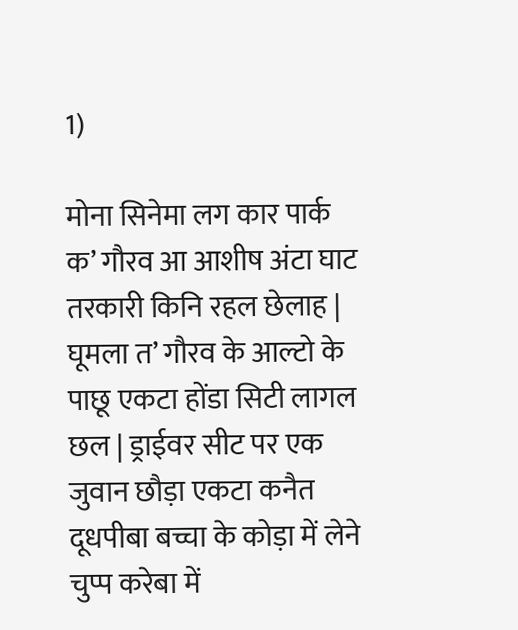1)

मोना सिनेमा लग कार पार्क क’ गौरव आ आशीष अंटा घाट तरकारी किनि रहल छेलाह | घूमला त’ गौरव के आल्टो के पाछू एकटा होंडा सिटी लागल छल | ड्राईवर सीट पर एक जुवान छौड़ा एकटा कनैत दूधपीबा बच्चा के कोड़ा में लेने चुप्प करेबा में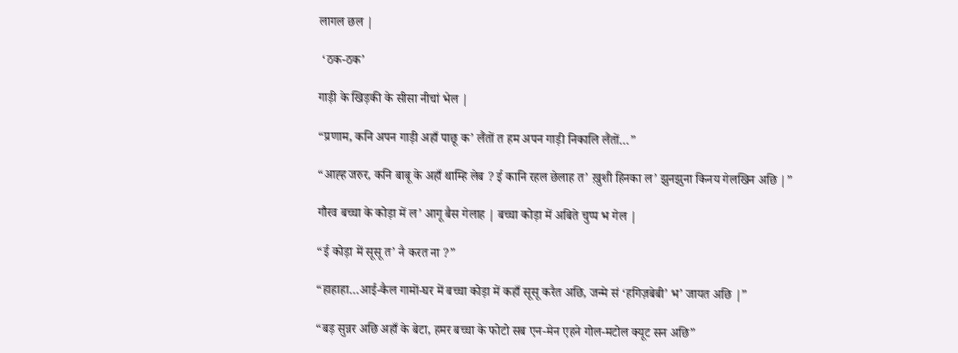लागल छल |

 ‘ठक-ठक’

गाड़ी के खिड़की के सीसा नीचां भेल |

“प्रणाम, कनि अपन गाड़ी अहाँ पाछू क’ लैंतों त हम अपन गाड़ी निकालि लैंतों…”

“आह्ह जरुर, कनि बाबू के अहाँ थाम्हि लेब ? ई कानि रहल छेलाह त’ ख़ुशी हिनका ल’ झुनझुना किनय गेलखिन अछि |”

गौरव बच्चा के कोड़ा में ल’ आगू बैस गेलाह | बच्चा कोड़ा में अबिते चुप्प भ गेल |

“ई कोड़ा में सूसू त’ नै करत ना ?”

“हाहाहा…आई-कैल गामों-घर में बच्चा कोड़ा में कहाँ सूसू करैत अछि, जन्मे सं ‘हगिज़बेबी’ भ’ जायत अछि |”

“बड़ सुन्नर अछि अहाँ के बेटा, हमर बच्चा के फोटो सब एन-मेन एहने गोल-मटोल क्यूट सन अछि”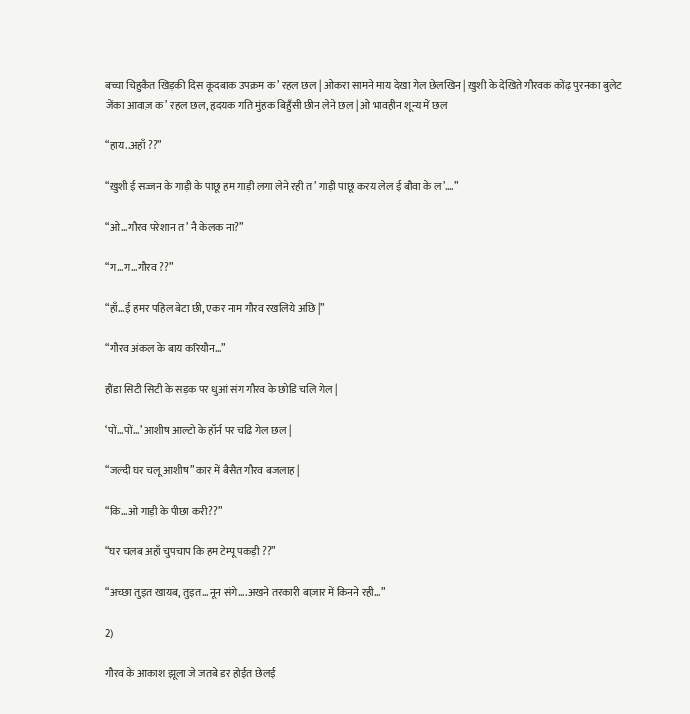बच्चा चिहुकैत खिड़की दिस कूदबाक उपक्रम क’ रहल छल | ओकरा सामने माय देखा गेल छेलखिन | ख़ुशी के देखिते गौरवक कोंढ़ पुरनका बुलेट जेंका आवाज़ क’ रहल छल, हृदयक गति मुंहक बिहुँसी छीन लेने छल | ओ भावहीन शून्य में छल

“हाय..अहाँ ??”

“ख़ुशी ई सज्जन के गाड़ी के पाछू हम गाड़ी लगा लेने रही त’ गाड़ी पाछू करय लेल ई बौवा के ल’….”

“ओ…गौरव परेशान त’ नै केलक ना?”

“ग…ग…गौरव ??”

“हाँ…ई हमर पहिल बेटा छी, एकर नाम गौरव रखलिये अछि |”

“गौरव अंकल के बाय करियौन…”

हौंडा सिटी सिटी के सड़क पर धुआं संग गौरव के छोडि चलि गेल |

‘पों…पों…’ आशीष आल्टो के हॉर्न पर चढि गेल छल |

“जल्दी घर चलू आशीष” कार में बैसैत गौरव बजलाह |

“कि…ओ गाड़ी के पीछा करी??”

“घर चलब अहाँ चुपचाप कि हम टेम्पू पकड़ी ??”

“अच्छा तुइत खायब, तुइत…नून संगे….अखने तरकारी बाज़ार में किनने रही…”

2)

गौरव के आकाश झूला जे जतबे डर होईत छेलई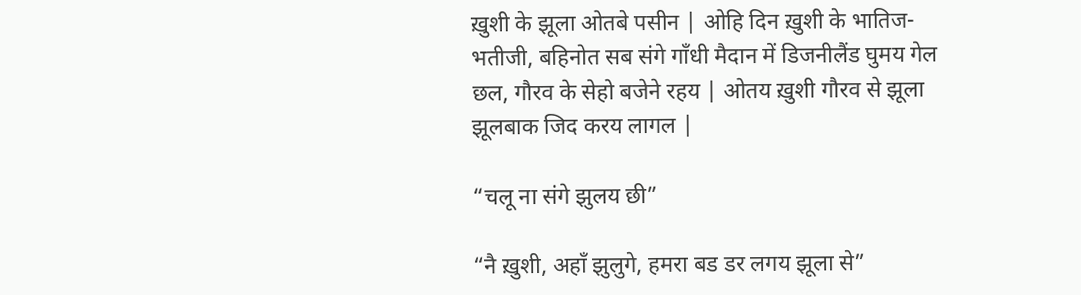ख़ुशी के झूला ओतबे पसीन | ओहि दिन ख़ुशी के भातिज-भतीजी, बहिनोत सब संगे गाँधी मैदान में डिजनीलैंड घुमय गेल छल, गौरव के सेहो बजेने रहय | ओतय ख़ुशी गौरव से झूला झूलबाक जिद करय लागल |

“चलू ना संगे झुलय छी”

“नै ख़ुशी, अहाँ झुलुगे, हमरा बड डर लगय झूला से”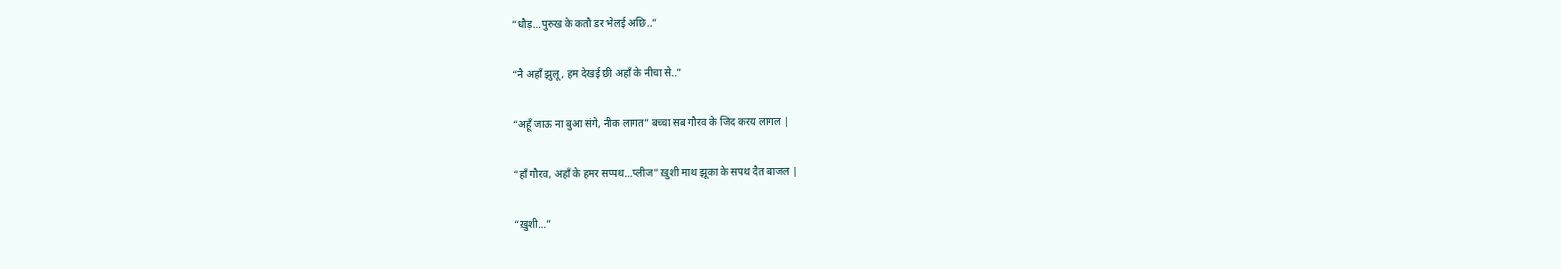“धौड़…पुरुख के कतौ डर भेलई अछि..”

“नै अहाँ झुलू, हम देखई छी अहाँ के नीचा से..”

“अहूँ जाऊ ना बुआ संगे, नीक लागत” बच्चा सब गौरव के जिद करय लागल |

“हाँ गौरव, अहाँ के हमर सप्पथ…प्लीज” ख़ुशी माथ झूका के सपथ दैत बाजल |

“ख़ुशी…”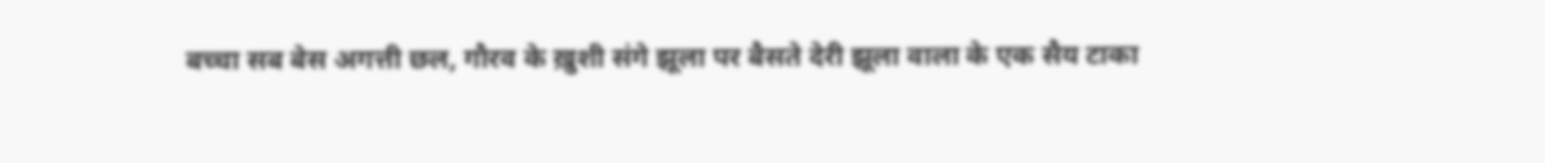बच्चा सब बेस अगत्ती छल, गौरव के ख़ुशी संगे झूला पर बैसते देरी झूला वाला के एक सैय टाका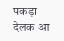पकड़ा देलक आ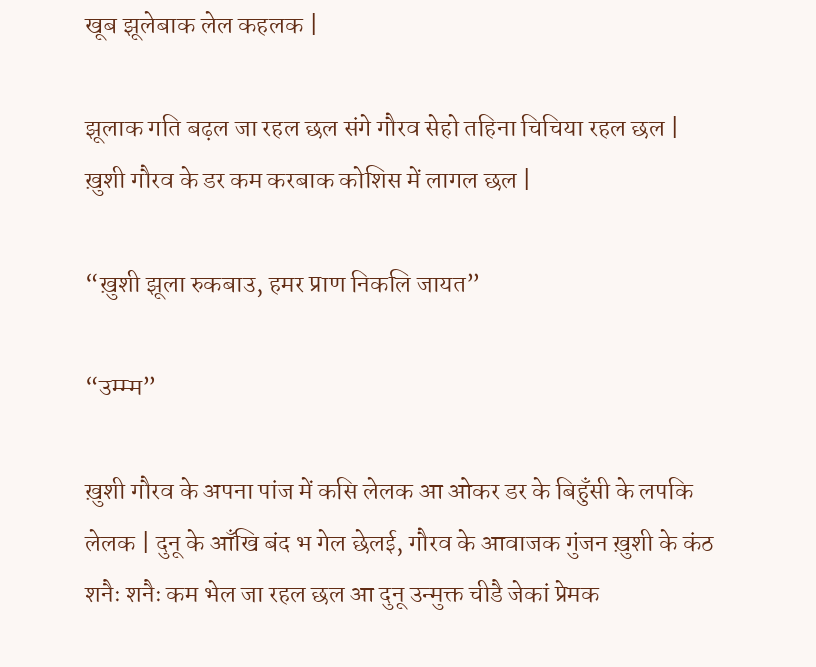खूब झूलेबाक लेल कहलक |

झूलाक गति बढ़ल जा रहल छल संगे गौरव सेहो तहिना चिचिया रहल छल | ख़ुशी गौरव के डर कम करबाक कोशिस में लागल छल |

“ख़ुशी झूला रुकबाउ, हमर प्राण निकलि जायत”

“उम्म्म”

ख़ुशी गौरव के अपना पांज में कसि लेलक आ ओकर डर के बिहुँसी के लपकि लेलक | दुनू के आँखि बंद भ गेल छेलई, गौरव के आवाजक गुंजन ख़ुशी के कंठ शनैः शनैः कम भेल जा रहल छल आ दुनू उन्मुक्त चीडै जेकां प्रेमक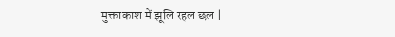मुक्ताकाश में झूलि रहल छल |